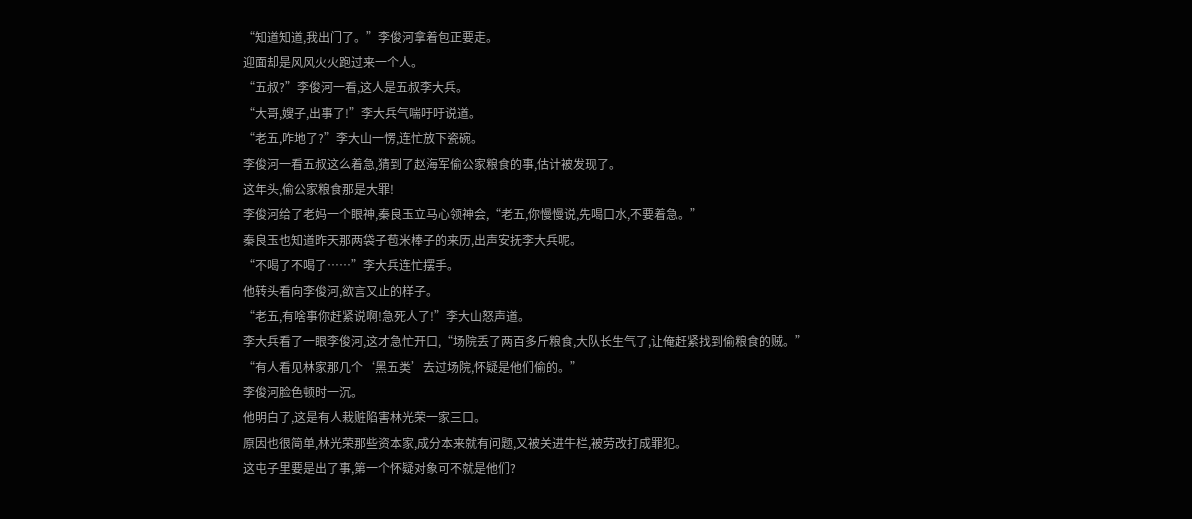“知道知道,我出门了。”李俊河拿着包正要走。
迎面却是风风火火跑过来一个人。
“五叔?”李俊河一看,这人是五叔李大兵。
“大哥,嫂子,出事了!”李大兵气喘吁吁说道。
“老五,咋地了?”李大山一愣,连忙放下瓷碗。
李俊河一看五叔这么着急,猜到了赵海军偷公家粮食的事,估计被发现了。
这年头,偷公家粮食那是大罪!
李俊河给了老妈一个眼神,秦良玉立马心领神会,“老五,你慢慢说,先喝口水,不要着急。”
秦良玉也知道昨天那两袋子苞米棒子的来历,出声安抚李大兵呢。
“不喝了不喝了……”李大兵连忙摆手。
他转头看向李俊河,欲言又止的样子。
“老五,有啥事你赶紧说啊!急死人了!”李大山怒声道。
李大兵看了一眼李俊河,这才急忙开口,“场院丢了两百多斤粮食,大队长生气了,让俺赶紧找到偷粮食的贼。”
“有人看见林家那几个‘黑五类’去过场院,怀疑是他们偷的。”
李俊河脸色顿时一沉。
他明白了,这是有人栽赃陷害林光荣一家三口。
原因也很简单,林光荣那些资本家,成分本来就有问题,又被关进牛栏,被劳改打成罪犯。
这屯子里要是出了事,第一个怀疑对象可不就是他们?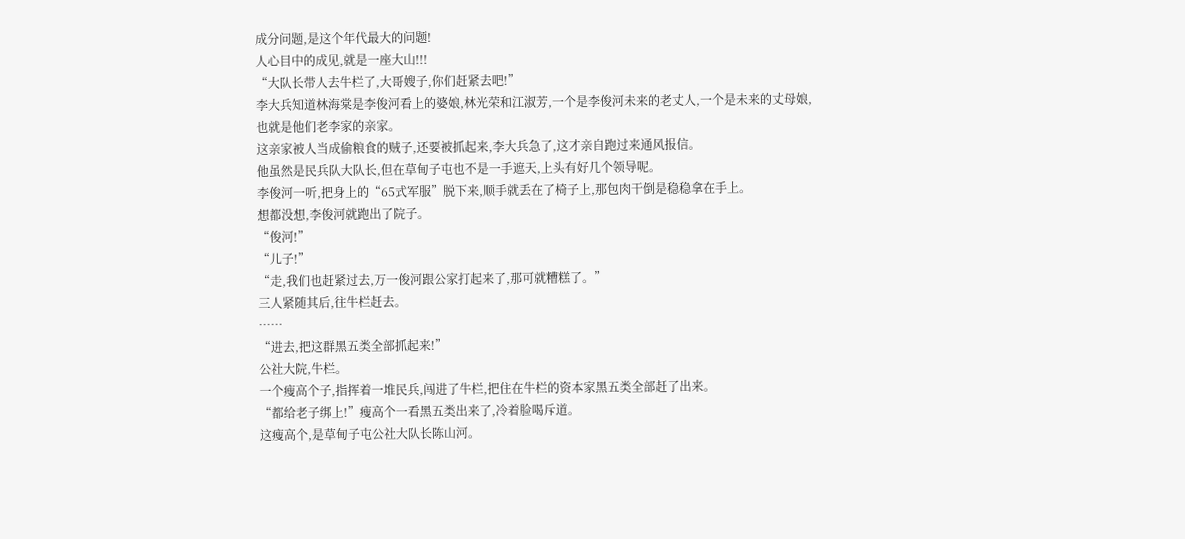成分问题,是这个年代最大的问题!
人心目中的成见,就是一座大山!!!
“大队长带人去牛栏了,大哥嫂子,你们赶紧去吧!”
李大兵知道林海棠是李俊河看上的婆娘,林光荣和江淑芳,一个是李俊河未来的老丈人,一个是未来的丈母娘,
也就是他们老李家的亲家。
这亲家被人当成偷粮食的贼子,还要被抓起来,李大兵急了,这才亲自跑过来通风报信。
他虽然是民兵队大队长,但在草甸子屯也不是一手遮天,上头有好几个领导呢。
李俊河一听,把身上的“65式军服”脱下来,顺手就丢在了椅子上,那包肉干倒是稳稳拿在手上。
想都没想,李俊河就跑出了院子。
“俊河!”
“儿子!”
“走,我们也赶紧过去,万一俊河跟公家打起来了,那可就糟糕了。”
三人紧随其后,往牛栏赶去。
……
“进去,把这群黑五类全部抓起来!”
公社大院,牛栏。
一个瘦高个子,指挥着一堆民兵,闯进了牛栏,把住在牛栏的资本家黑五类全部赶了出来。
“都给老子绑上!”瘦高个一看黑五类出来了,冷着脸喝斥道。
这瘦高个,是草甸子屯公社大队长陈山河。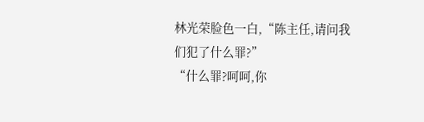林光荣脸色一白,“陈主任,请问我们犯了什么罪?”
“什么罪?呵呵,你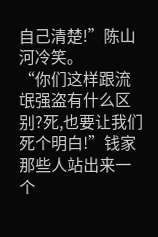自己清楚!”陈山河冷笑。
“你们这样跟流氓强盗有什么区别?死,也要让我们死个明白!”钱家那些人站出来一个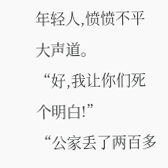年轻人,愤愤不平大声道。
“好,我让你们死个明白!”
“公家丢了两百多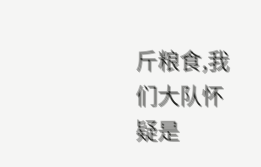斤粮食,我们大队怀疑是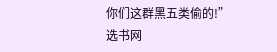你们这群黑五类偷的!”
选书网